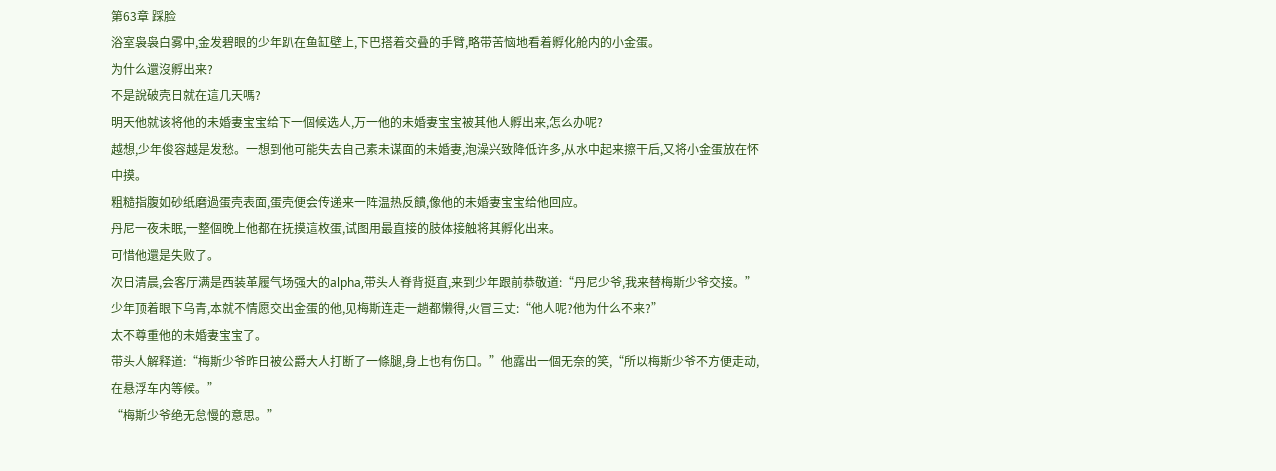第63章 踩脸
浴室袅袅白雾中,金发碧眼的少年趴在鱼缸壁上,下巴搭着交叠的手臂,略带苦恼地看着孵化舱内的小金蛋。
为什么還沒孵出来?
不是說破壳日就在這几天嗎?
明天他就该将他的未婚妻宝宝给下一個候选人,万一他的未婚妻宝宝被其他人孵出来,怎么办呢?
越想,少年俊容越是发愁。一想到他可能失去自己素未谋面的未婚妻,泡澡兴致降低许多,从水中起来擦干后,又将小金蛋放在怀中摸。
粗糙指腹如砂纸磨過蛋壳表面,蛋壳便会传递来一阵温热反饋,像他的未婚妻宝宝给他回应。
丹尼一夜未眠,一整個晚上他都在抚摸這枚蛋,试图用最直接的肢体接触将其孵化出来。
可惜他還是失败了。
次日清晨,会客厅满是西装革履气场强大的alpha,带头人脊背挺直,来到少年跟前恭敬道:“丹尼少爷,我来替梅斯少爷交接。”
少年顶着眼下乌青,本就不情愿交出金蛋的他,见梅斯连走一趟都懒得,火冒三丈:“他人呢?他为什么不来?”
太不尊重他的未婚妻宝宝了。
带头人解释道:“梅斯少爷昨日被公爵大人打断了一條腿,身上也有伤口。”他露出一個无奈的笑,“所以梅斯少爷不方便走动,在悬浮车内等候。”
“梅斯少爷绝无怠慢的意思。”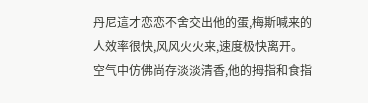丹尼這才恋恋不舍交出他的蛋,梅斯喊来的人效率很快,风风火火来,速度极快离开。
空气中仿佛尚存淡淡清香,他的拇指和食指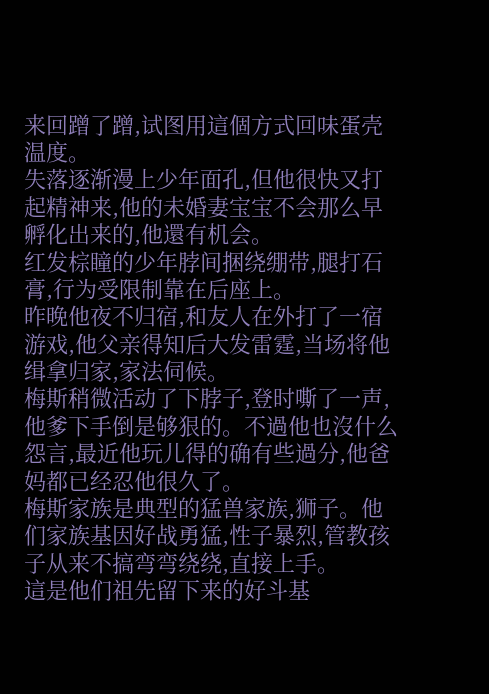来回蹭了蹭,试图用這個方式回味蛋壳温度。
失落逐渐漫上少年面孔,但他很快又打起精神来,他的未婚妻宝宝不会那么早孵化出来的,他還有机会。
红发棕瞳的少年脖间捆绕绷带,腿打石膏,行为受限制靠在后座上。
昨晚他夜不归宿,和友人在外打了一宿游戏,他父亲得知后大发雷霆,当场将他缉拿归家,家法伺候。
梅斯稍微活动了下脖子,登时嘶了一声,他爹下手倒是够狠的。不過他也沒什么怨言,最近他玩儿得的确有些過分,他爸妈都已经忍他很久了。
梅斯家族是典型的猛兽家族,狮子。他们家族基因好战勇猛,性子暴烈,管教孩子从来不搞弯弯绕绕,直接上手。
這是他们祖先留下来的好斗基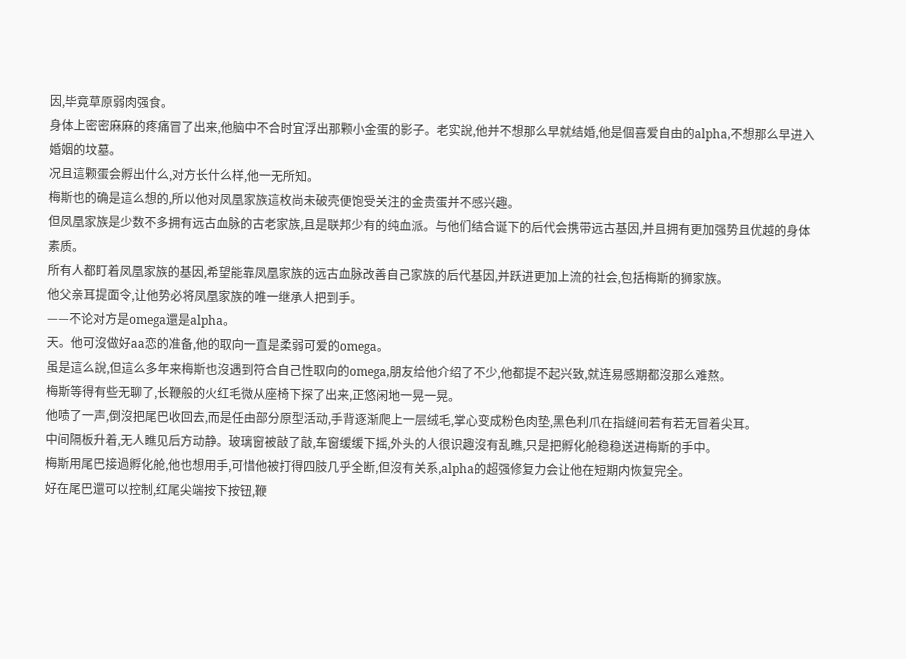因,毕竟草原弱肉强食。
身体上密密麻麻的疼痛冒了出来,他脑中不合时宜浮出那颗小金蛋的影子。老实說,他并不想那么早就结婚,他是個喜爱自由的alpha,不想那么早进入婚姻的坟墓。
况且這颗蛋会孵出什么,对方长什么样,他一无所知。
梅斯也的确是這么想的,所以他对凤凰家族這枚尚未破壳便饱受关注的金贵蛋并不感兴趣。
但凤凰家族是少数不多拥有远古血脉的古老家族,且是联邦少有的纯血派。与他们结合诞下的后代会携带远古基因,并且拥有更加强势且优越的身体素质。
所有人都盯着凤凰家族的基因,希望能靠凤凰家族的远古血脉改善自己家族的后代基因,并跃进更加上流的社会,包括梅斯的狮家族。
他父亲耳提面令,让他势必将凤凰家族的唯一继承人把到手。
——不论对方是omega還是alpha。
天。他可沒做好aa恋的准备,他的取向一直是柔弱可爱的omega。
虽是這么說,但這么多年来梅斯也沒遇到符合自己性取向的omega,朋友给他介绍了不少,他都提不起兴致,就连易感期都沒那么难熬。
梅斯等得有些无聊了,长鞭般的火红毛微从座椅下探了出来,正悠闲地一晃一晃。
他啧了一声,倒沒把尾巴收回去,而是任由部分原型活动,手背逐渐爬上一层绒毛,掌心变成粉色肉垫,黑色利爪在指缝间若有若无冒着尖耳。
中间隔板升着,无人瞧见后方动静。玻璃窗被敲了敲,车窗缓缓下摇,外头的人很识趣沒有乱瞧,只是把孵化舱稳稳送进梅斯的手中。
梅斯用尾巴接過孵化舱,他也想用手,可惜他被打得四肢几乎全断,但沒有关系,alpha的超强修复力会让他在短期内恢复完全。
好在尾巴還可以控制,红尾尖端按下按钮,鞭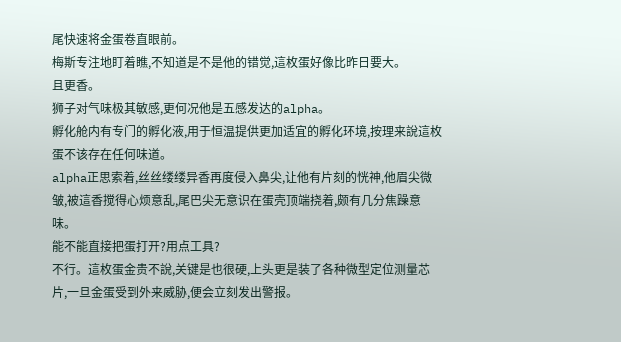尾快速将金蛋卷直眼前。
梅斯专注地盯着瞧,不知道是不是他的错觉,這枚蛋好像比昨日要大。
且更香。
狮子对气味极其敏感,更何况他是五感发达的alpha。
孵化舱内有专门的孵化液,用于恒温提供更加适宜的孵化环境,按理来說這枚蛋不该存在任何味道。
alpha正思索着,丝丝缕缕异香再度侵入鼻尖,让他有片刻的恍神,他眉尖微皱,被這香搅得心烦意乱,尾巴尖无意识在蛋壳顶端挠着,颇有几分焦躁意味。
能不能直接把蛋打开?用点工具?
不行。這枚蛋金贵不說,关键是也很硬,上头更是装了各种微型定位测量芯片,一旦金蛋受到外来威胁,便会立刻发出警报。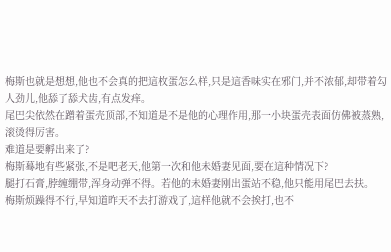梅斯也就是想想,他也不会真的把這枚蛋怎么样,只是這香味实在邪门,并不浓郁,却带着勾人劲儿,他舔了舔犬齿,有点发痒。
尾巴尖依然在蹭着蛋壳顶部,不知道是不是他的心理作用,那一小块蛋壳表面仿佛被蒸熟,滚烫得厉害。
难道是要孵出来了?
梅斯蓦地有些紧张,不是吧老天,他第一次和他未婚妻见面,要在這种情况下?
腿打石膏,脖缠绷带,浑身动弹不得。若他的未婚妻刚出蛋站不稳,他只能用尾巴去扶。
梅斯烦躁得不行,早知道昨天不去打游戏了,這样他就不会挨打,也不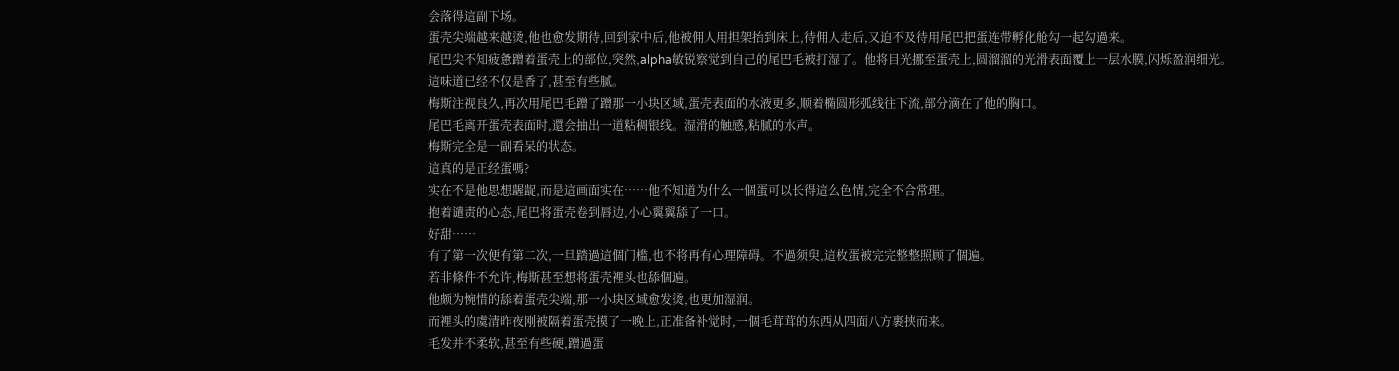会落得這副下场。
蛋壳尖端越来越烫,他也愈发期待,回到家中后,他被佣人用担架抬到床上,待佣人走后,又迫不及待用尾巴把蛋连带孵化舱勾一起勾過来。
尾巴尖不知疲惫蹭着蛋壳上的部位,突然,alpha敏锐察觉到自己的尾巴毛被打湿了。他将目光挪至蛋壳上,圆溜溜的光滑表面覆上一层水膜,闪烁盈润细光。
這味道已经不仅是香了,甚至有些腻。
梅斯注视良久,再次用尾巴毛蹭了蹭那一小块区域,蛋壳表面的水液更多,顺着椭圆形弧线往下流,部分滴在了他的胸口。
尾巴毛离开蛋壳表面时,還会抽出一道粘稠银线。湿滑的触感,粘腻的水声。
梅斯完全是一副看呆的状态。
這真的是正经蛋嗎?
实在不是他思想龌龊,而是這画面实在……他不知道为什么一個蛋可以长得這么色情,完全不合常理。
抱着谴责的心态,尾巴将蛋壳卷到唇边,小心翼翼舔了一口。
好甜……
有了第一次便有第二次,一旦踏過這個门槛,也不将再有心理障碍。不過须臾,這枚蛋被完完整整照顾了個遍。
若非條件不允许,梅斯甚至想将蛋壳裡头也舔個遍。
他颇为惋惜的舔着蛋壳尖端,那一小块区域愈发烫,也更加湿润。
而裡头的虞清昨夜刚被隔着蛋壳摸了一晚上,正准备补觉时,一個毛茸茸的东西从四面八方裹挟而来。
毛发并不柔软,甚至有些硬,蹭過蛋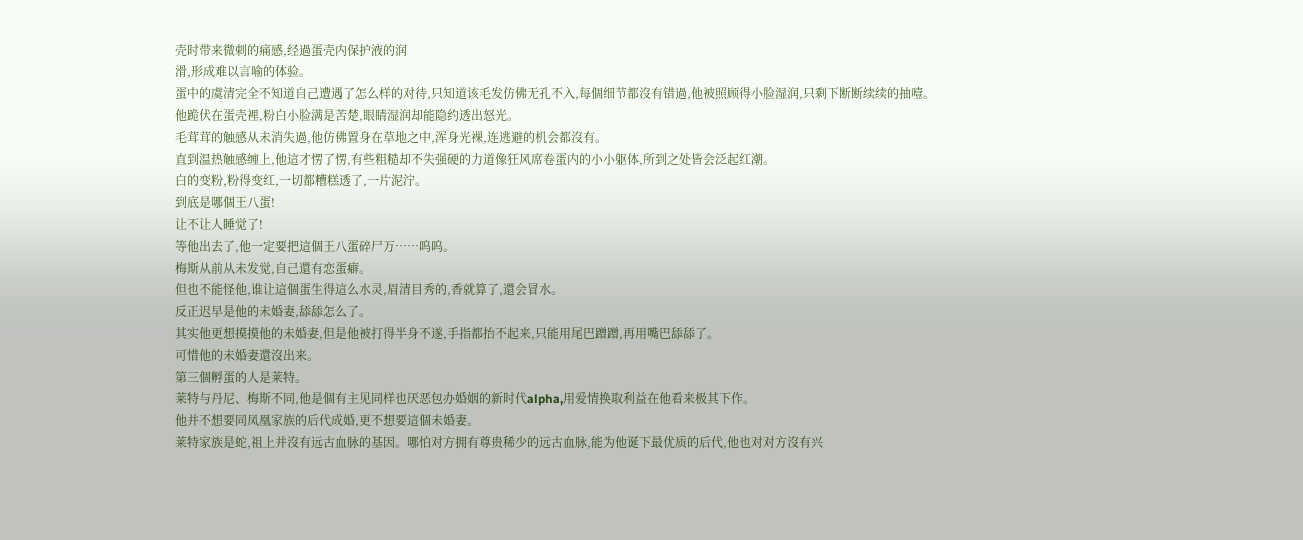壳时带来微刺的痛感,经過蛋壳内保护液的润
滑,形成难以言喻的体验。
蛋中的虞清完全不知道自己遭遇了怎么样的对待,只知道该毛发仿佛无孔不入,每個细节都沒有错過,他被照顾得小脸湿润,只剩下断断续续的抽噎。
他跪伏在蛋壳裡,粉白小脸满是苦楚,眼睛湿润却能隐约透出怒光。
毛茸茸的触感从未消失過,他仿佛置身在草地之中,浑身光裸,连逃避的机会都沒有。
直到温热触感缠上,他這才愣了愣,有些粗糙却不失强硬的力道像狂风席卷蛋内的小小躯体,所到之处皆会泛起红潮。
白的变粉,粉得变红,一切都糟糕透了,一片泥泞。
到底是哪個王八蛋!
让不让人睡觉了!
等他出去了,他一定要把這個王八蛋碎尸万……呜呜。
梅斯从前从未发觉,自己還有恋蛋癖。
但也不能怪他,谁让這個蛋生得這么水灵,眉清目秀的,香就算了,還会冒水。
反正迟早是他的未婚妻,舔舔怎么了。
其实他更想摸摸他的未婚妻,但是他被打得半身不遂,手指都抬不起来,只能用尾巴蹭蹭,再用嘴巴舔舔了。
可惜他的未婚妻還沒出来。
第三個孵蛋的人是莱特。
莱特与丹尼、梅斯不同,他是個有主见同样也厌恶包办婚姻的新时代alpha,用爱情换取利益在他看来极其下作。
他并不想要同凤凰家族的后代成婚,更不想要這個未婚妻。
莱特家族是蛇,祖上并沒有远古血脉的基因。哪怕对方拥有尊贵稀少的远古血脉,能为他诞下最优质的后代,他也对对方沒有兴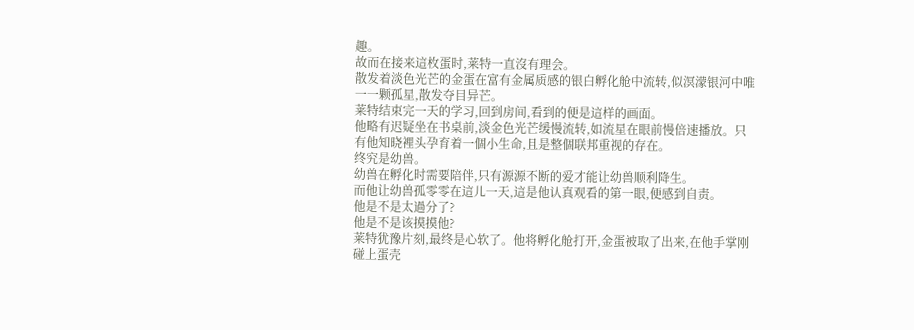趣。
故而在接来這枚蛋时,莱特一直沒有理会。
散发着淡色光芒的金蛋在富有金属质感的银白孵化舱中流转,似溟濛银河中唯一一颗孤星,散发夺目异芒。
莱特结束完一天的学习,回到房间,看到的便是這样的画面。
他略有迟疑坐在书桌前,淡金色光芒缓慢流转,如流星在眼前慢倍速播放。只有他知晓裡头孕育着一個小生命,且是整個联邦重视的存在。
终究是幼兽。
幼兽在孵化时需要陪伴,只有源源不断的爱才能让幼兽顺利降生。
而他让幼兽孤零零在這儿一天,這是他认真观看的第一眼,便感到自责。
他是不是太過分了?
他是不是该摸摸他?
莱特犹豫片刻,最终是心软了。他将孵化舱打开,金蛋被取了出来,在他手掌刚碰上蛋壳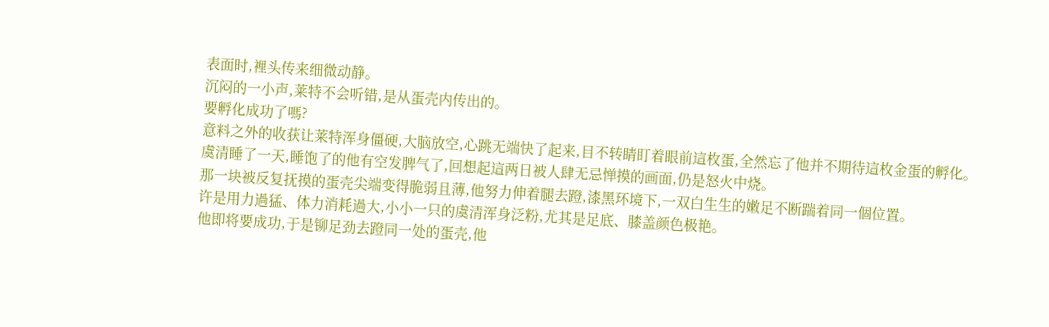表面时,裡头传来细微动静。
沉闷的一小声,莱特不会听错,是从蛋壳内传出的。
要孵化成功了嗎?
意料之外的收获让莱特浑身僵硬,大脑放空,心跳无端快了起来,目不转睛盯着眼前這枚蛋,全然忘了他并不期待這枚金蛋的孵化。
虞清睡了一天,睡饱了的他有空发脾气了,回想起這两日被人肆无忌惮摸的画面,仍是怒火中烧。
那一块被反复抚摸的蛋壳尖端变得脆弱且薄,他努力伸着腿去蹬,漆黑环境下,一双白生生的嫩足不断踹着同一個位置。
许是用力過猛、体力消耗過大,小小一只的虞清浑身泛粉,尤其是足底、膝盖颜色极艳。
他即将要成功,于是铆足劲去蹬同一处的蛋壳,他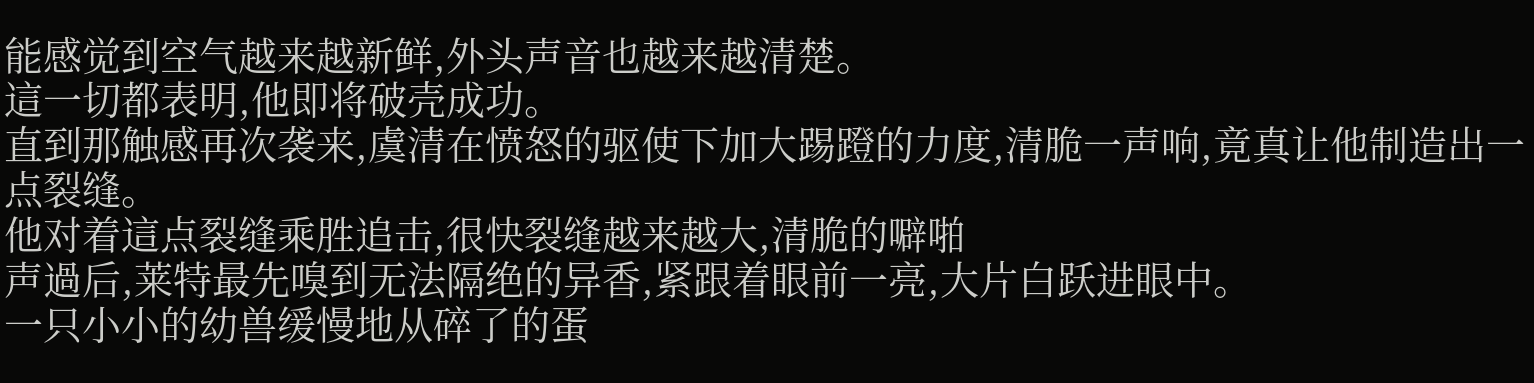能感觉到空气越来越新鲜,外头声音也越来越清楚。
這一切都表明,他即将破壳成功。
直到那触感再次袭来,虞清在愤怒的驱使下加大踢蹬的力度,清脆一声响,竟真让他制造出一点裂缝。
他对着這点裂缝乘胜追击,很快裂缝越来越大,清脆的噼啪
声過后,莱特最先嗅到无法隔绝的异香,紧跟着眼前一亮,大片白跃进眼中。
一只小小的幼兽缓慢地从碎了的蛋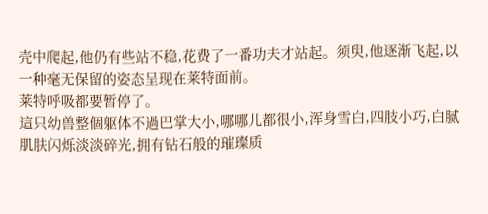壳中爬起,他仍有些站不稳,花费了一番功夫才站起。须臾,他逐渐飞起,以一种毫无保留的姿态呈现在莱特面前。
莱特呼吸都要暂停了。
這只幼兽整個躯体不過巴掌大小,哪哪儿都很小,浑身雪白,四肢小巧,白腻肌肤闪烁淡淡碎光,拥有钻石般的璀璨质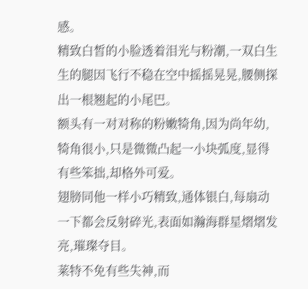感。
精致白皙的小脸透着泪光与粉潮,一双白生生的腿因飞行不稳在空中摇摇晃晃,腰侧探出一根翘起的小尾巴。
额头有一对对称的粉嫩犄角,因为尚年幼,犄角很小,只是微微凸起一小块弧度,显得有些笨拙,却格外可爱。
翅膀同他一样小巧精致,通体银白,每扇动一下都会反射碎光,表面如瀚海群星熠熠发亮,璀璨夺目。
莱特不免有些失神,而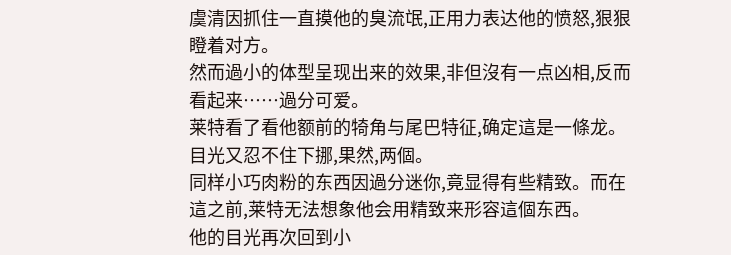虞清因抓住一直摸他的臭流氓,正用力表达他的愤怒,狠狠瞪着对方。
然而過小的体型呈现出来的效果,非但沒有一点凶相,反而看起来……過分可爱。
莱特看了看他额前的犄角与尾巴特征,确定這是一條龙。
目光又忍不住下挪,果然,两個。
同样小巧肉粉的东西因過分迷你,竟显得有些精致。而在這之前,莱特无法想象他会用精致来形容這個东西。
他的目光再次回到小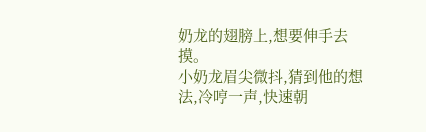奶龙的翅膀上,想要伸手去摸。
小奶龙眉尖微抖,猜到他的想法,冷哼一声,快速朝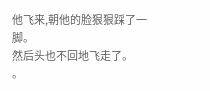他飞来,朝他的脸狠狠踩了一脚。
然后头也不回地飞走了。
。